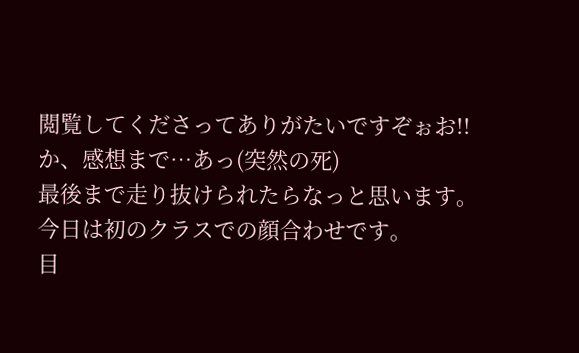閲覧してくださってありがたいですぞぉお!!
か、感想まで…あっ(突然の死)
最後まで走り抜けられたらなっと思います。
今日は初のクラスでの顔合わせです。
目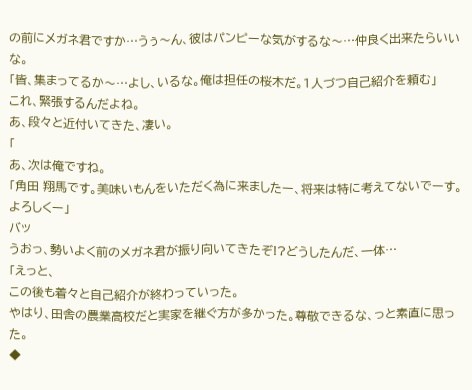の前にメガネ君ですか…うぅ〜ん、彼はパンピーな気がするな〜…仲良く出来たらいいな。
「皆、集まってるか〜…よし、いるな。俺は担任の桜木だ。1人づつ自己紹介を頼む」
これ、緊張するんだよね。
あ、段々と近付いてきた、凄い。
「
あ、次は俺ですね。
「角田 翔馬です。美味いもんをいただく為に来ましたー、将来は特に考えてないでーす。よろしくー」
バッ
うおっ、勢いよく前のメガネ君が振り向いてきたぞ!?どうしたんだ、一体…
「えっと、
この後も着々と自己紹介が終わっていった。
やはり、田舎の農業高校だと実家を継ぐ方が多かった。尊敬できるな、っと素直に思った。
◆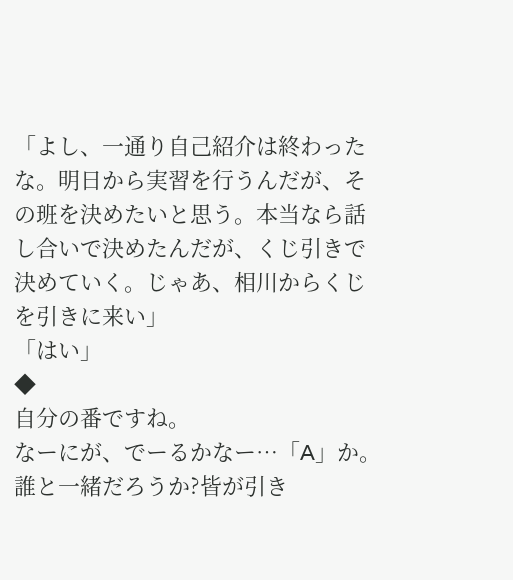「よし、一通り自己紹介は終わったな。明日から実習を行うんだが、その班を決めたいと思う。本当なら話し合いで決めたんだが、くじ引きで決めていく。じゃあ、相川からくじを引きに来い」
「はい」
◆
自分の番ですね。
なーにが、でーるかなー…「A」か。誰と一緒だろうか?皆が引き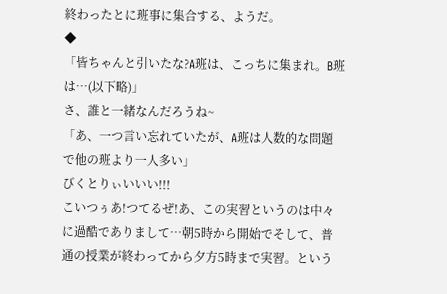終わったとに班事に集合する、ようだ。
◆
「皆ちゃんと引いたな?A班は、こっちに集まれ。B班は…(以下略)」
さ、誰と一緒なんだろうね~
「あ、一つ言い忘れていたが、A班は人数的な問題で他の班より一人多い」
びくとりぃいいい!!!
こいつぅあ!つてるぜ!あ、この実習というのは中々に過酷でありまして…朝5時から開始でそして、普通の授業が終わってから夕方5時まで実習。という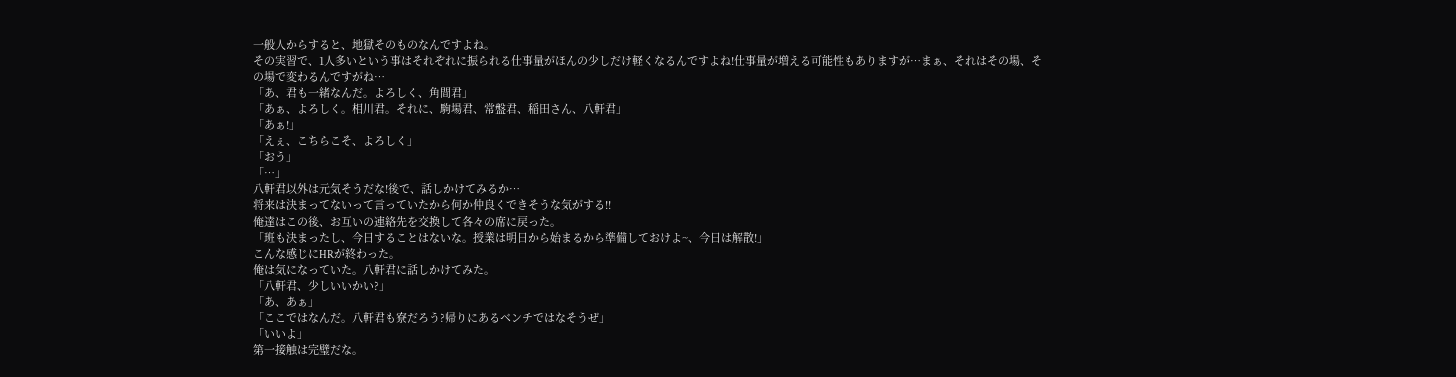一般人からすると、地獄そのものなんですよね。
その実習で、1人多いという事はそれぞれに振られる仕事量がほんの少しだけ軽くなるんですよね!仕事量が増える可能性もありますが…まぁ、それはその場、その場で変わるんですがね…
「あ、君も一緒なんだ。よろしく、角間君」
「あぁ、よろしく。相川君。それに、駒場君、常盤君、稲田さん、八軒君」
「あぁ!」
「えぇ、こちらこそ、よろしく」
「おう」
「…」
八軒君以外は元気そうだな!後で、話しかけてみるか…
将来は決まってないって言っていたから何か仲良くできそうな気がする!!
俺達はこの後、お互いの連絡先を交換して各々の席に戻った。
「班も決まったし、今日することはないな。授業は明日から始まるから準備しておけよ~、今日は解散!」
こんな感じにHRが終わった。
俺は気になっていた。八軒君に話しかけてみた。
「八軒君、少しいいかい?」
「あ、あぁ」
「ここではなんだ。八軒君も寮だろう?帰りにあるベンチではなそうぜ」
「いいよ」
第一接触は完璧だな。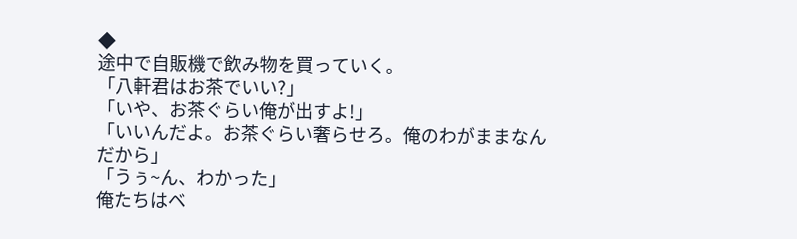◆
途中で自販機で飲み物を買っていく。
「八軒君はお茶でいい?」
「いや、お茶ぐらい俺が出すよ!」
「いいんだよ。お茶ぐらい奢らせろ。俺のわがままなんだから」
「うぅ~ん、わかった」
俺たちはベ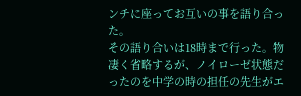ンチに座ってお互いの事を語り合った。
その語り合いは18時まで行った。物凄く省略するが、ノイローゼ状態だったのを中学の時の担任の先生がエ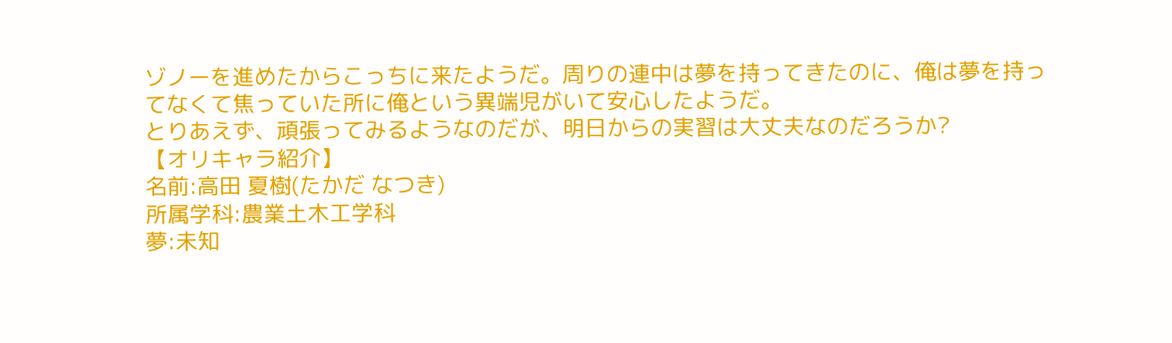ゾノーを進めたからこっちに来たようだ。周りの連中は夢を持ってきたのに、俺は夢を持ってなくて焦っていた所に俺という異端児がいて安心したようだ。
とりあえず、頑張ってみるようなのだが、明日からの実習は大丈夫なのだろうか?
【オリキャラ紹介】
名前:高田 夏樹(たかだ なつき)
所属学科:農業土木工学科
夢:未知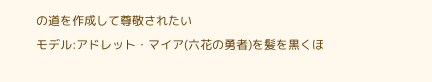の道を作成して尊敬されたい
モデル:アドレット・マイア(六花の勇者)を髪を黒くほ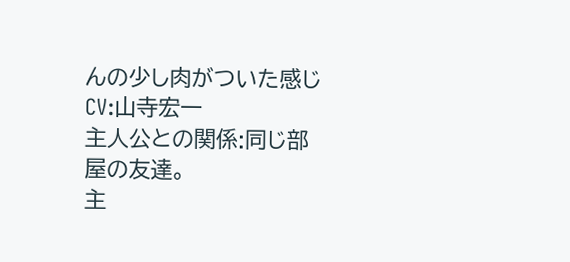んの少し肉がついた感じ
CV:山寺宏一
主人公との関係:同じ部屋の友達。
主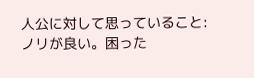人公に対して思っていること:ノリが良い。困った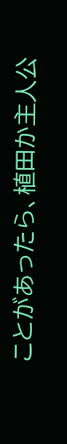ことがあったら、植田か主人公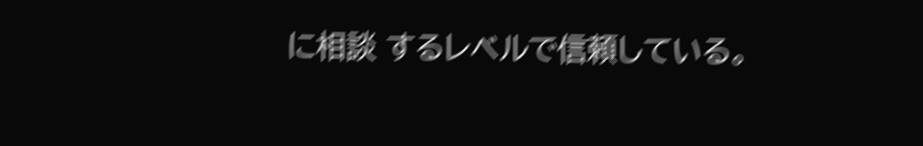に相談 するレベルで信頼している。